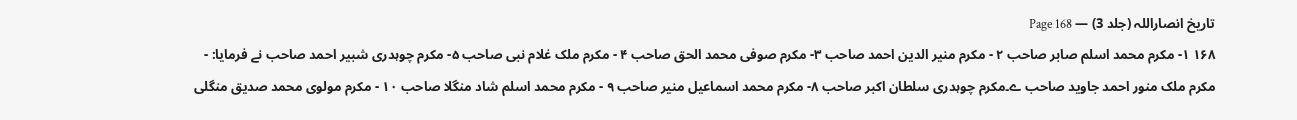تاریخ انصاراللہ (جلد 3) — Page 168
۱۶۸ ۱- مکرم محمد اسلم صابر صاحب ۲ - مکرم منیر الدین احمد صاحب ۳- مکرم صوفی محمد الحق صاحب ۴ - مکرم ملک غلام نبی صاحب ۵- مکرم چوہدری شبیر احمد صاحب نے فرمایا: - مکرم ملک منور احمد جاوید صاحب ے۔مکرم چوہدری سلطان اکبر صاحب ۸- مکرم محمد اسماعیل منیر صاحب ۹ - مکرم محمد اسلم شاد منگلا صاحب ۱۰ - مکرم مولوی محمد صدیق منگلی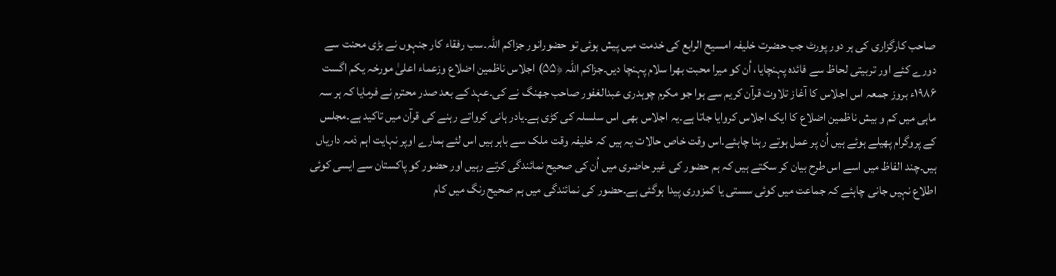صاحب کارگزاری کی ہر دور پورٹ جب حضرت خلیفہ امسیح الرابع کی خدمت میں پیش ہوئی تو حضورانور جزاکم اللہ۔سب رفقاء کار جنہوں نے بڑی محنت سے دورے کئے اور تربیتی لحاظ سے فائدہ پہنچایا، اُن کو میرا محبت بھرا سلام پہنچا دیں۔جزاکم اللہ ﴿۵۵) اجلاس ناظمین اضلاع وزعماء اعلیٰ مورخہ یکم اگست ۱۹۸۶ء بروز جمعہ اس اجلاس کا آغاز تلاوت قرآن کریم سے ہوا جو مکرم چوہدری عبدالغفور صاحب جھنگ نے کی۔عہد کے بعد صدر محترم نے فرمایا کہ ہر سہ ماہی میں کم و بیش ناظمین اضلاع کا ایک اجلاس کروایا جاتا ہے۔یہ اجلاس بھی اس سلسلہ کی کڑی ہے۔یادر ہانی کرواتے رہنے کی قرآن میں تاکید ہے۔مجلس کے پروگرام پھیلے ہوئے ہیں اُن پر عمل ہوتے رہنا چاہئے۔اس وقت خاص حالات یہ ہیں کہ خلیفہ وقت ملک سے باہر ہیں اس لئے ہمارے اوپر نہایت اہم ذمہ داریاں ہیں۔چند الفاظ میں اسے اس طرح بیان کر سکتے ہیں کہ ہم حضور کی غیر حاضری میں اُن کی صحیح نمائندگی کرتے رہیں اور حضور کو پاکستان سے ایسی کوئی اطلاع نہیں جانی چاہئے کہ جماعت میں کوئی سستی یا کمزوری پیدا ہوگئی ہے۔حضور کی نمائندگی میں ہم صحیح رنگ میں کام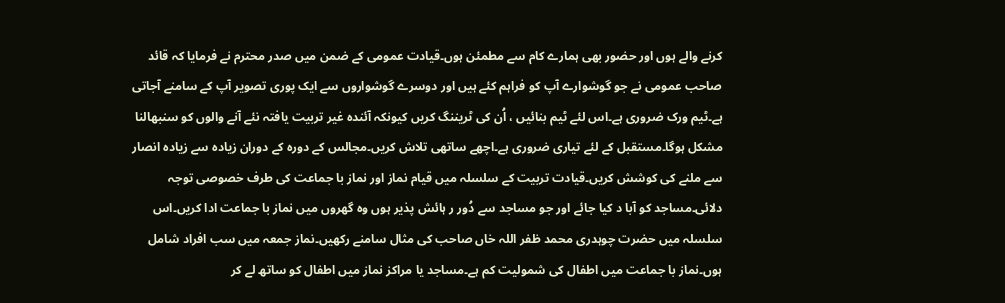کرنے والے ہوں اور حضور بھی ہمارے کام سے مطمئن ہوں۔قیادت عمومی کے ضمن میں صدر محترم نے فرمایا کہ قائد صاحب عمومی نے جو گوشوارے آپ کو فراہم کئے ہیں اور دوسرے گوشواروں سے ایک پوری تصویر آپ کے سامنے آجاتی ہے۔ٹیم ورک ضروری ہے۔اس لئے ٹیم بنائیں ، اُن کی ٹریننگ کریں کیونکہ آئندہ غیر تربیت یافتہ نئے آنے والوں کو سنبھالنا مشکل ہوگا۔مستقبل کے لئے تیاری ضروری ہے۔اچھے ساتھی تلاش کریں۔مجالس کے دورہ کے دوران زیادہ سے زیادہ انصار سے ملنے کی کوشش کریں۔قیادت تربیت کے سلسلہ میں قیام نماز اور نماز با جماعت کی طرف خصوصی توجہ دلائی۔مساجد کو آبا د کیا جائے اور جو مساجد سے دُور ر ہائش پذیر ہوں وہ گھروں میں نماز با جماعت ادا کریں۔اس سلسلہ میں حضرت چوہدری محمد ظفر اللہ خاں صاحب کی مثال سامنے رکھیں۔نماز جمعہ میں سب افراد شامل ہوں۔نماز با جماعت میں اطفال کی شمولیت کم ہے۔مساجد یا مراکز نماز میں اطفال کو ساتھ لے کر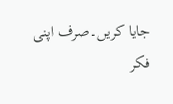جایا کریں۔صرف اپنی فکر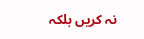نہ کریں بلکہ